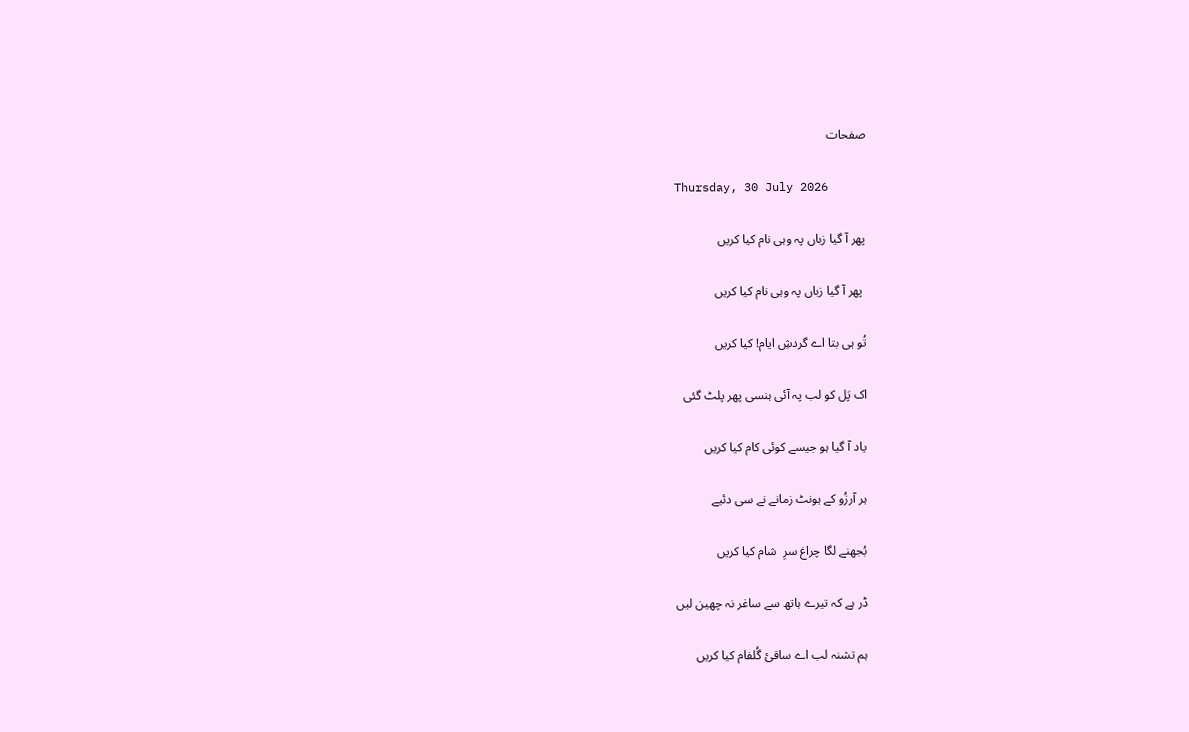صفحات

Thursday, 30 July 2026

پھر آ گیا زباں پہ وہی نام کیا کریں

 پھر آ گیا زباں پہ وہی نام کیا کریں

تُو ہی بتا اے گردشِ ایام! کیا کریں

اک پَل کو لب پہ آئی ہنسی پھر پلٹ گئی

یاد آ گیا ہو جیسے کوئی کام کیا کریں

ہر آرزُو کے ہونٹ زمانے نے سی دئیے

بُجھنے لگا چراغ سرِ  شام کیا کریں

ڈر ہے کہ تیرے ہاتھ سے ساغر نہ چھین لیں

ہم تشنہ لب اے ساقیٔ گُلفام کیا کریں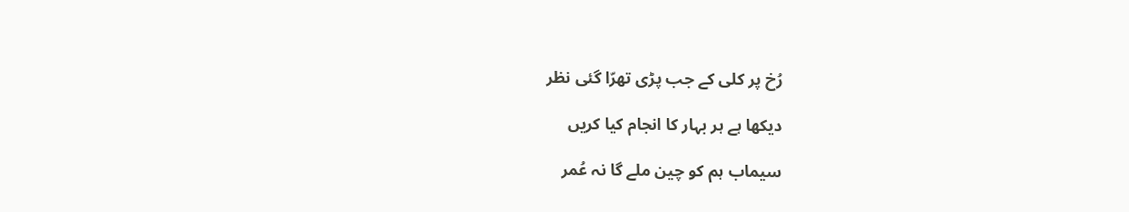رُخ پر کلی کے جب پڑی تھرّا گئی نظر

دیکھا ہے ہر بہار کا انجام کیا کریں

سیماب ہم کو چین ملے گا نہ عُمر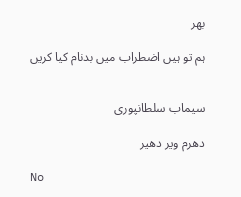بھر

ہم تو ہیں اضطراب میں بدنام کیا کریں


سیماب سلطانپوری

دھرم ویر دھیر

No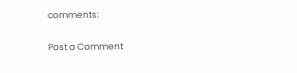comments:

Post a Comment